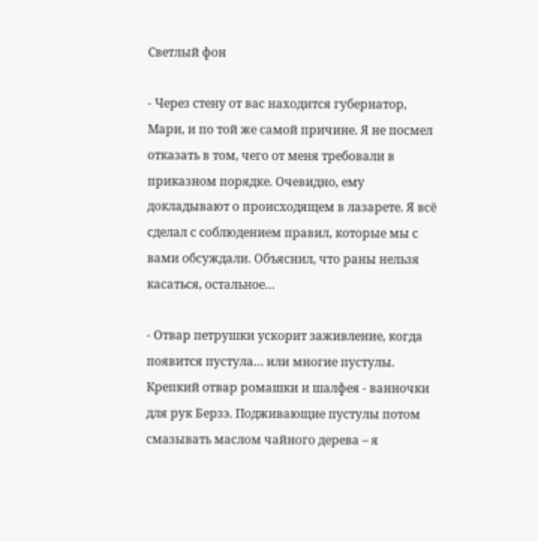Светлый фон

- Через стену от вас находится губернатор, Мари, и по той же самой причине. Я не посмел отказать в том, чего от меня требовали в приказном порядке. Очевидно, ему докладывают о происходящем в лазарете. Я всё сделал с соблюдением правил, которые мы с вами обсуждали. Объяснил, что раны нельзя касаться, остальное…

- Отвар петрушки ускорит заживление, когда появится пустула… или многие пустулы. Крепкий отвар ромашки и шалфея - ванночки для рук Берзэ. Подживающие пустулы потом смазывать маслом чайного дерева – я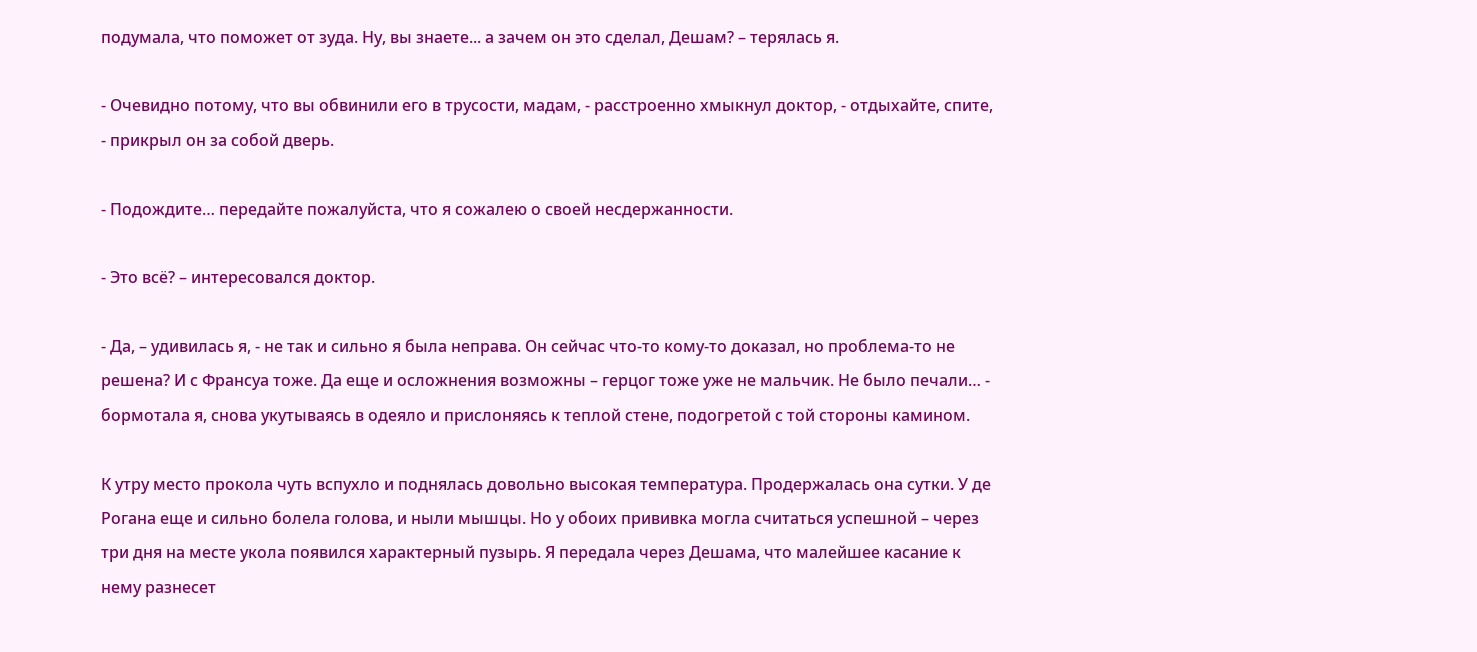подумала, что поможет от зуда. Ну, вы знаете... а зачем он это сделал, Дешам? – терялась я.

- Очевидно потому, что вы обвинили его в трусости, мадам, - расстроенно хмыкнул доктор, - отдыхайте, спите, - прикрыл он за собой дверь.

- Подождите… передайте пожалуйста, что я сожалею о своей несдержанности.

- Это всё? – интересовался доктор.

- Да, – удивилась я, - не так и сильно я была неправа. Он сейчас что-то кому-то доказал, но проблема-то не решена? И с Франсуа тоже. Да еще и осложнения возможны – герцог тоже уже не мальчик. Не было печали… - бормотала я, снова укутываясь в одеяло и прислоняясь к теплой стене, подогретой с той стороны камином.

К утру место прокола чуть вспухло и поднялась довольно высокая температура. Продержалась она сутки. У де Рогана еще и сильно болела голова, и ныли мышцы. Но у обоих прививка могла считаться успешной – через три дня на месте укола появился характерный пузырь. Я передала через Дешама, что малейшее касание к нему разнесет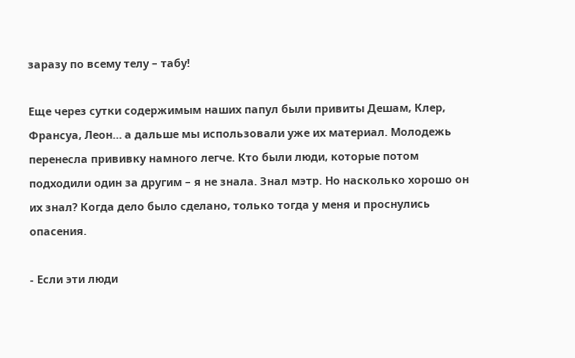заразу по всему телу – табу!

Еще через сутки содержимым наших папул были привиты Дешам, Клер, Франсуа, Леон… а дальше мы использовали уже их материал. Молодежь перенесла прививку намного легче. Кто были люди, которые потом подходили один за другим – я не знала. Знал мэтр. Но насколько хорошо он их знал? Когда дело было сделано, только тогда у меня и проснулись опасения.

- Если эти люди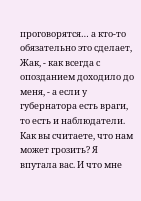проговорятся… а кто-то обязательно это сделает, Жак, - как всегда с опозданием доходило до меня, - а если у губернатора есть враги, то есть и наблюдатели. Как вы считаете, что нам может грозить? Я впутала вас. И что мне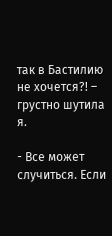так в Бастилию не хочется?! – грустно шутила я.

- Все может случиться. Если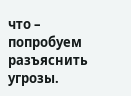что – попробуем разъяснить угрозы.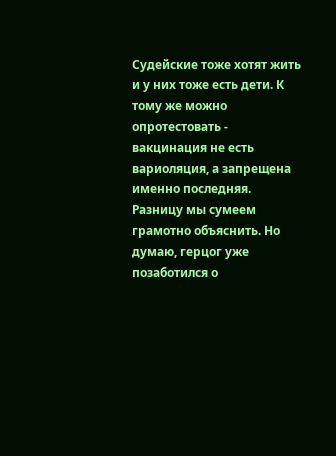Судейские тоже хотят жить и у них тоже есть дети. К тому же можно опротестовать - вакцинация не есть вариоляция, а запрещена именно последняя. Разницу мы сумеем грамотно объяснить. Но думаю, герцог уже позаботился о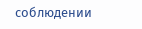соблюдении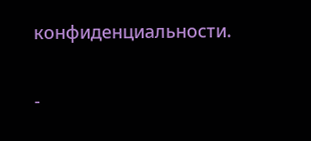конфиденциальности.

-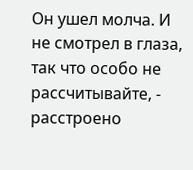Он ушел молча. И не смотрел в глаза, так что особо не рассчитывайте, - расстроено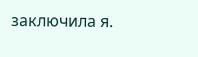заключила я.